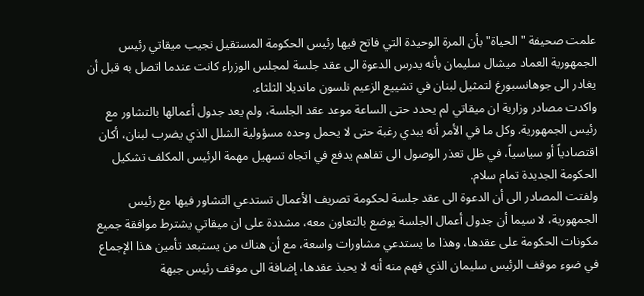علمت صحيفة "الحياة" بأن المرة الوحيدة التي فاتح فيها رئيس الحكومة المستقيل نجيب ميقاتي رئيس الجمهورية العماد ميشال سليمان بأنه يدرس الدعوة الى عقد جلسة لمجلس الوزراء كانت عندما اتصل به قبل أن يغادر الى جوهانسبورغ لتمثيل لبنان في تشييع الزعيم نلسون مانديلا الثلثاء.
واكدت مصادر وزارية ان ميقاتي لم يحدد حتى الساعة موعد عقد الجلسة، ولم يعد جدول أعمالها بالتشاور مع رئيس الجمهورية. وكل ما في الأمر أنه يبدي رغبة حتى لا يحمل وحده مسؤولية الشلل الذي يضرب لبنان، أكان اقتصادياً أو سياسياً، في ظل تعذر الوصول الى تفاهم يدفع في اتجاه تسهيل مهمة الرئيس المكلف تشكيل الحكومة الجديدة تمام سلام.
ولفتت المصادر الى أن الدعوة الى عقد جلسة لحكومة تصريف الأعمال تستدعي التشاور فيها مع رئيس الجمهورية، لا سيما أن جدول أعمال الجلسة يوضع بالتعاون معه، مشددة على ان ميقاتي يشترط موافقة جميع مكونات الحكومة على عقدها، وهذا ما يستدعي مشاورات واسعة، مع أن هناك من يستبعد تأمين هذا الإجماع في ضوء موقف الرئيس سليمان الذي فهم منه أنه لا يحبذ عقدها، إضافة الى موقف رئيس جبهة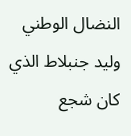النضال الوطني وليد جنبلاط الذي كان شجع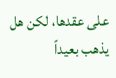على عقدها، لكن هل يذهب بعيداً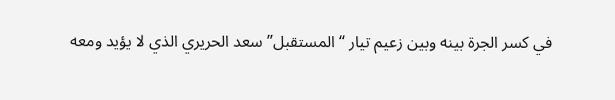في كسر الجرة بينه وبين زعيم تيار “المستقبل” سعد الحريري الذي لا يؤيد ومعه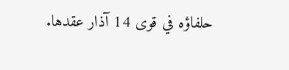حلفاؤه في قوى 14 آذار عقدها.